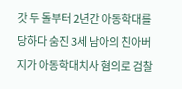갓 두 돌부터 2년간 아동학대를 당하다 숨진 3세 남아의 친아버지가 아동학대치사 혐의로 검찰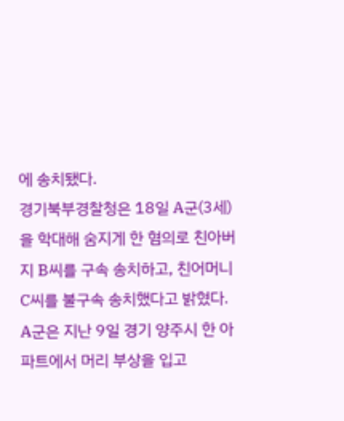에 송치됐다.
경기북부경찰청은 18일 A군(3세)을 학대해 숨지게 한 혐의로 친아버지 B씨를 구속 송치하고, 친어머니 C씨를 불구속 송치했다고 밝혔다.
A군은 지난 9일 경기 양주시 한 아파트에서 머리 부상을 입고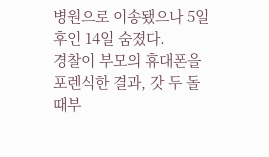병원으로 이송됐으나 5일 후인 14일 숨졌다.
경찰이 부모의 휴대폰을 포렌식한 결과, 갓 두 돌 때부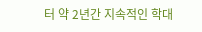터 약 2년간 지속적인 학대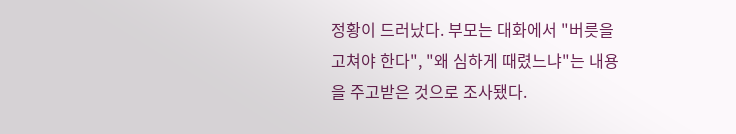정황이 드러났다. 부모는 대화에서 "버릇을 고쳐야 한다", "왜 심하게 때렸느냐"는 내용을 주고받은 것으로 조사됐다.